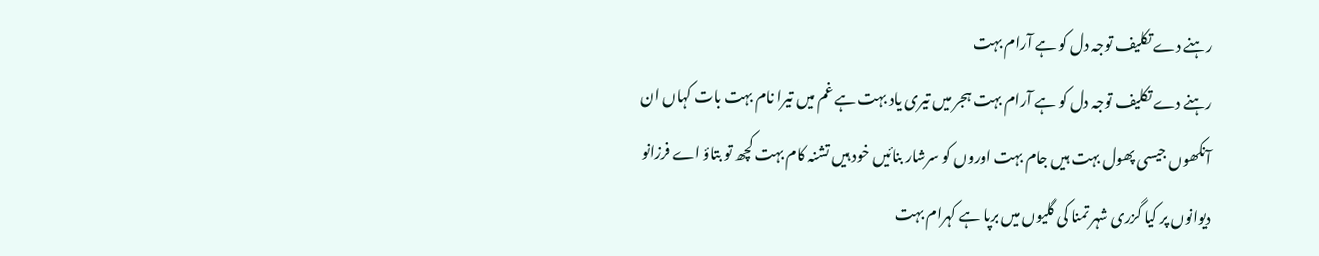رہنے دے تکلیف توجہ دل کو ہے آرام بہت
رہنے دے تکلیف توجہ دل کو ہے آرام بہت ہجر میں تیری یاد بہت ہے غم میں تیرا نام بہت بات کہاں ان آنکھوں جیسی پھول بہت ہیں جام بہت اوروں کو سرشار بنائیں خود ہیں تشنہ کام بہت کچھ تو بتاؤ اے فرزانو دیوانوں پر کیا گزری شہر تمنا کی گلیوں میں برپا ہے کہرام بہت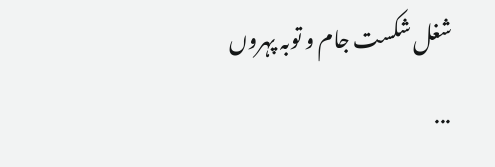شغل شکست جام و توبہ پہروں ...